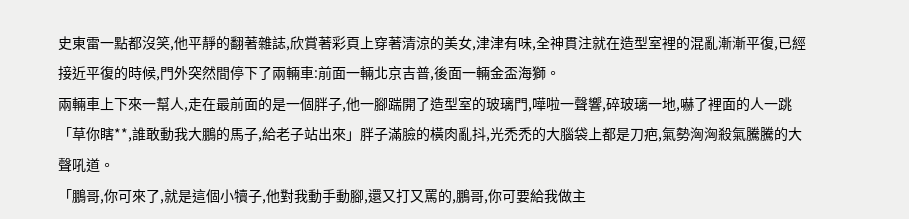史東雷一點都沒笑,他平靜的翻著雜誌,欣賞著彩頁上穿著清涼的美女,津津有味,全神貫注就在造型室裡的混亂漸漸平復,已經接近平復的時候,門外突然間停下了兩輛車:前面一輛北京吉普,後面一輛金盃海獅。
兩輛車上下來一幫人,走在最前面的是一個胖子,他一腳踹開了造型室的玻璃門,嘩啦一聲響,碎玻璃一地,嚇了裡面的人一跳「草你瞎**,誰敢動我大鵬的馬子,給老子站出來」胖子滿臉的橫肉亂抖,光禿禿的大腦袋上都是刀疤,氣勢洶洶殺氣騰騰的大聲吼道。
「鵬哥,你可來了,就是這個小犢子,他對我動手動腳,還又打又罵的,鵬哥,你可要給我做主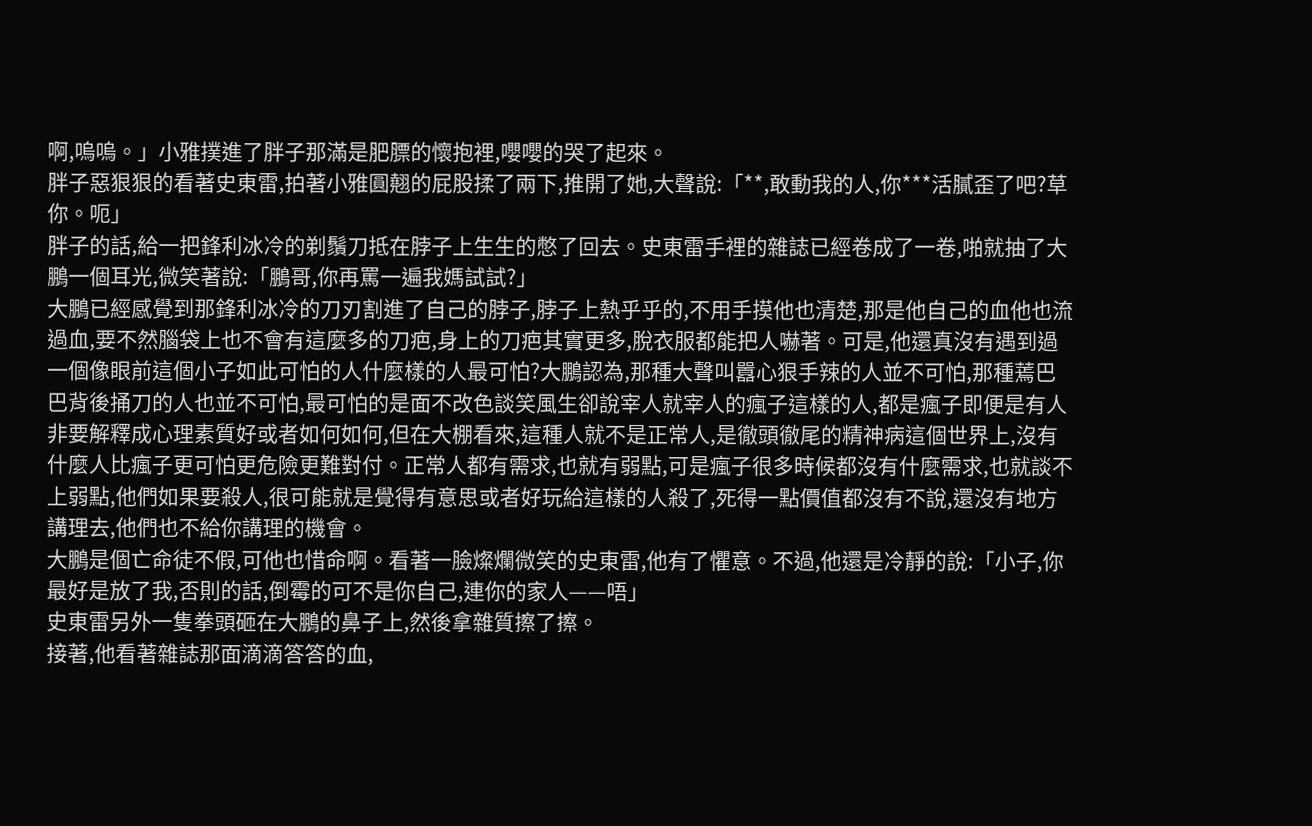啊,嗚嗚。」小雅撲進了胖子那滿是肥膘的懷抱裡,嚶嚶的哭了起來。
胖子惡狠狠的看著史東雷,拍著小雅圓翹的屁股揉了兩下,推開了她,大聲說:「**,敢動我的人,你***活膩歪了吧?草你。呃」
胖子的話,給一把鋒利冰冷的剃鬚刀抵在脖子上生生的憋了回去。史東雷手裡的雜誌已經卷成了一卷,啪就抽了大鵬一個耳光,微笑著說:「鵬哥,你再罵一遍我媽試試?」
大鵬已經感覺到那鋒利冰冷的刀刃割進了自己的脖子,脖子上熱乎乎的,不用手摸他也清楚,那是他自己的血他也流過血,要不然腦袋上也不會有這麼多的刀疤,身上的刀疤其實更多,脫衣服都能把人嚇著。可是,他還真沒有遇到過一個像眼前這個小子如此可怕的人什麼樣的人最可怕?大鵬認為,那種大聲叫囂心狠手辣的人並不可怕,那種蔫巴巴背後捅刀的人也並不可怕,最可怕的是面不改色談笑風生卻說宰人就宰人的瘋子這樣的人,都是瘋子即便是有人非要解釋成心理素質好或者如何如何,但在大棚看來,這種人就不是正常人,是徹頭徹尾的精神病這個世界上,沒有什麼人比瘋子更可怕更危險更難對付。正常人都有需求,也就有弱點,可是瘋子很多時候都沒有什麼需求,也就談不上弱點,他們如果要殺人,很可能就是覺得有意思或者好玩給這樣的人殺了,死得一點價值都沒有不說,還沒有地方講理去,他們也不給你講理的機會。
大鵬是個亡命徒不假,可他也惜命啊。看著一臉燦爛微笑的史東雷,他有了懼意。不過,他還是冷靜的說:「小子,你最好是放了我,否則的話,倒霉的可不是你自己,連你的家人——唔」
史東雷另外一隻拳頭砸在大鵬的鼻子上,然後拿雜質擦了擦。
接著,他看著雜誌那面滴滴答答的血,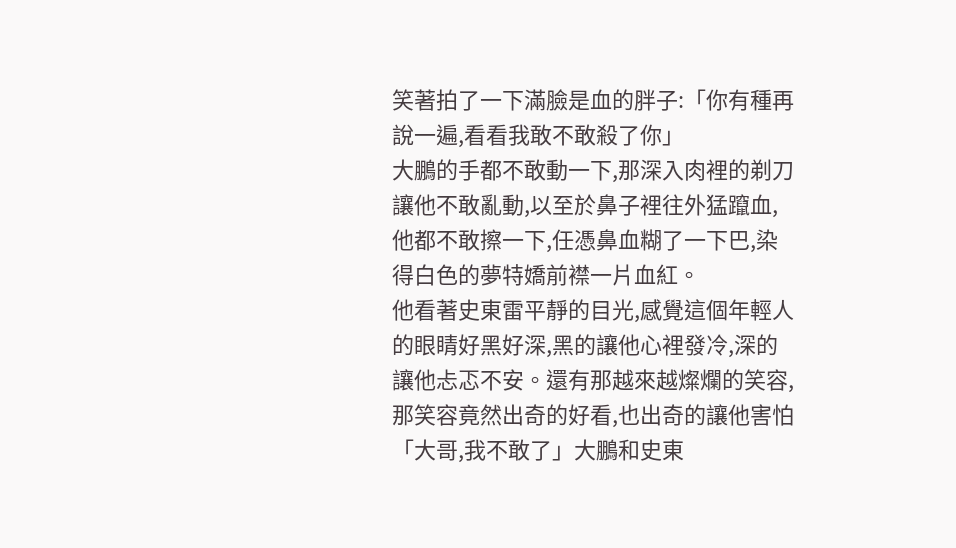笑著拍了一下滿臉是血的胖子:「你有種再說一遍,看看我敢不敢殺了你」
大鵬的手都不敢動一下,那深入肉裡的剃刀讓他不敢亂動,以至於鼻子裡往外猛躥血,他都不敢擦一下,任憑鼻血糊了一下巴,染得白色的夢特嬌前襟一片血紅。
他看著史東雷平靜的目光,感覺這個年輕人的眼睛好黑好深,黑的讓他心裡發冷,深的讓他忐忑不安。還有那越來越燦爛的笑容,那笑容竟然出奇的好看,也出奇的讓他害怕「大哥,我不敢了」大鵬和史東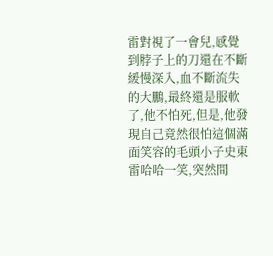雷對視了一會兒,感覺到脖子上的刀還在不斷緩慢深入,血不斷流失的大鵬,最終還是服軟了,他不怕死,但是,他發現自己竟然很怕這個滿面笑容的毛頭小子史東雷哈哈一笑,突然間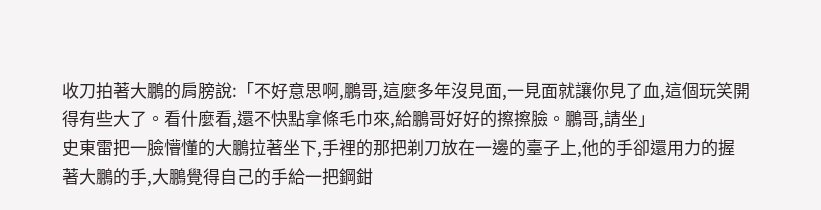收刀拍著大鵬的肩膀說:「不好意思啊,鵬哥,這麼多年沒見面,一見面就讓你見了血,這個玩笑開得有些大了。看什麼看,還不快點拿條毛巾來,給鵬哥好好的擦擦臉。鵬哥,請坐」
史東雷把一臉懵懂的大鵬拉著坐下,手裡的那把剃刀放在一邊的臺子上,他的手卻還用力的握著大鵬的手,大鵬覺得自己的手給一把鋼鉗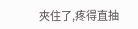夾住了,疼得直抽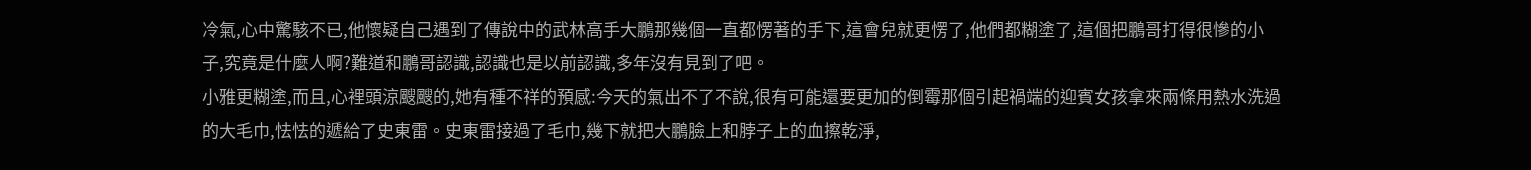冷氣,心中驚駭不已,他懷疑自己遇到了傳說中的武林高手大鵬那幾個一直都愣著的手下,這會兒就更愣了,他們都糊塗了,這個把鵬哥打得很慘的小子,究竟是什麼人啊?難道和鵬哥認識,認識也是以前認識,多年沒有見到了吧。
小雅更糊塗,而且,心裡頭涼颼颼的,她有種不祥的預感:今天的氣出不了不說,很有可能還要更加的倒霉那個引起禍端的迎賓女孩拿來兩條用熱水洗過的大毛巾,怯怯的遞給了史東雷。史東雷接過了毛巾,幾下就把大鵬臉上和脖子上的血擦乾淨,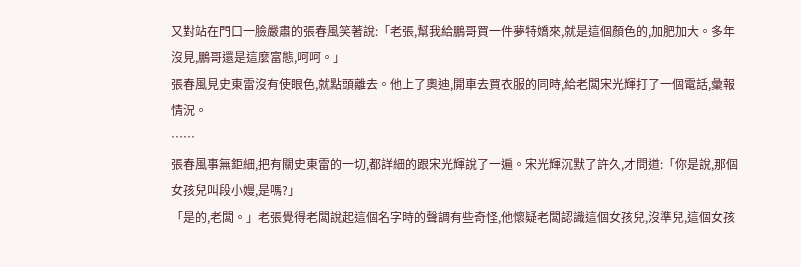又對站在門口一臉嚴肅的張春風笑著說:「老張,幫我給鵬哥買一件夢特嬌來,就是這個顏色的,加肥加大。多年沒見,鵬哥還是這麼富態,呵呵。」
張春風見史東雷沒有使眼色,就點頭離去。他上了奧迪,開車去買衣服的同時,給老闆宋光輝打了一個電話,彙報情況。
……
張春風事無鉅細,把有關史東雷的一切,都詳細的跟宋光輝說了一遍。宋光輝沉默了許久,才問道:「你是說,那個女孩兒叫段小嫚,是嗎?」
「是的,老闆。」老張覺得老闆說起這個名字時的聲調有些奇怪,他懷疑老闆認識這個女孩兒,沒準兒,這個女孩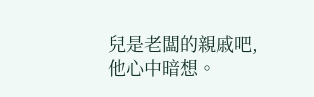兒是老闆的親戚吧,他心中暗想。